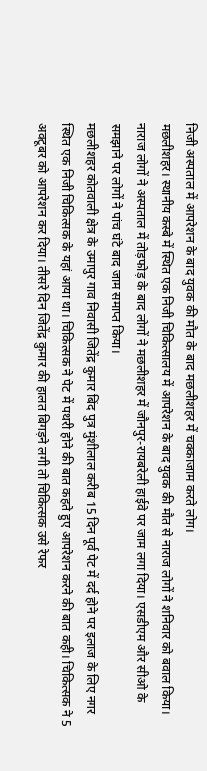निजी अस्पताल में आपरेशन के बाद युवक की मौत के बाद मछलीशहर में चक्काजाम करते लोग।
मछलीशहर। स्थानीय कस्बे में स्थित एक निजी चिकित्सालय में आपरेशन के बाद युवक की मौत से नाराज लोगों ने शनिवार को बवाल किया। नाराज लोगों ने अस्पताल में तोड़फोड़ के बाद लोगों ने मछलीशहर में जौनपुर-रायबरेली हाईवे पर जाम लगा दिया। एसडीएम और सीओ के समझाने पर लोगों ने पांच घंटे बाद जाम समाप्त किया।
मछलीशहर कोतवाली क्षेत्र के उमापुर गाव निवासी जितेंद्र कुमार बिंद पुत्र मुंशीलाल करीब 15 दिन पूर्व पेट में दर्द होने पर इलाज के लिए नगर स्थित एक निजी चिकित्सक के यहां आया था। चिकित्सक ने पेट में पथरी होने की बात कहते हुए आपरेशन करने की बात कही। चिकित्सक ने 5 अक्टूबर को आपरेशन कर दिया। तीसरे दिन जितेंद्र कुमार की हालत बिगड़ने लगी तो चिकित्सक उसे रेफर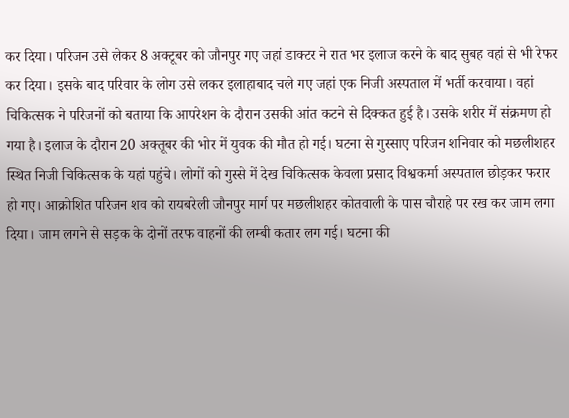कर दिया। परिजन उसे लेकर 8 अक्टूबर को जौनपुर गए जहां डाक्टर ने रात भर इलाज करने के बाद सुबह वहां से भी रेफर कर दिया। इसके बाद परिवार के लोग उसे लकर इलाहाबाद चले गए जहां एक निजी अस्पताल में भर्ती करवाया। वहां चिकित्सक ने परिजनों को बताया कि आपरेशन के दौरान उसकी आंत कटने से दिक्कत हुई है। उसके शरीर में संक्रमण हो गया है। इलाज के दौरान 20 अक्तूबर की भोर में युवक की मौत हो गई। घटना से गुस्साए परिजन शनिवार को मछलीशहर स्थित निजी चिकित्सक के यहां पहुंचे। लोगों को गुस्से में देख चिकित्सक केवला प्रसाद विश्वकर्मा अस्पताल छोड़कर फरार हो गए। आक्रोशित परिजन शव को रायबरेली जौनपुर मार्ग पर मछलीशहर कोतवाली के पास चौराहे पर रख कर जाम लगा दिया। जाम लगने से सड़क के दोनों तरफ वाहनों की लम्बी कतार लग गई। घटना की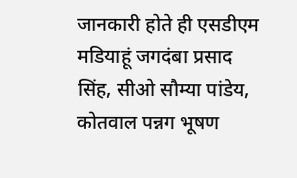जानकारी होते ही एसडीएम मडियाहूं जगदंबा प्रसाद सिंह, सीओ सौम्या पांडेय, कोतवाल पन्नग भूषण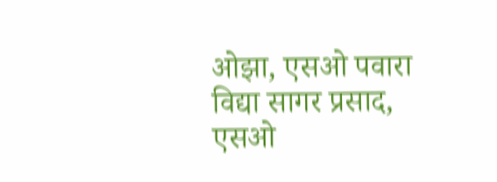ओझा, एसओ पवारा विद्या सागर प्रसाद, एसओ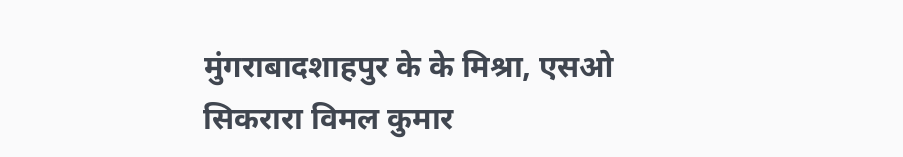मुंगराबादशाहपुर के के मिश्रा, एसओ सिकरारा विमल कुमार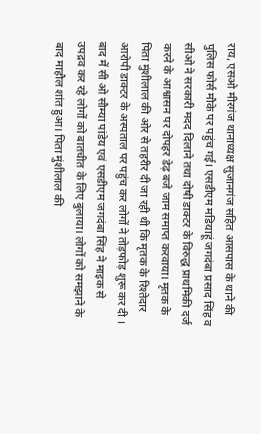राय, एसओ मीरगंज थानाध्यक्ष सुजानगंज सहित आसपास के थाने की पुलिस फोर्स मौके पर पहुंच गई। एसडीएम मडियाहूं जगदंबा प्रसाद सिंह व सीओ ने सरकारी मदद दिलाने तथा दोषी डाक्टर के विरुद्ध प्राथमिकी दर्ज करने के आश्वासन पर दोपहर डेढ़ बजे जाम समाप्त करवाया। मृतक के पिता मुंशीलाल की ओर से तहरीर दी जा रही थी कि मृतक के रिश्तेदार आरोपी डाक्टर के अस्पताल पर पहुंच कर लोगों ने तोड़फोड़ शुरू कर दी । बाद में सी ओ सौम्या पांडेय एवं एसडीएम जगदंबा सिंह ने माइक से उपद्रव कर रहे लोगों को बातचीत के लिए बुलाया। लोगों को समझाने के बाद माहौल शांत हुआ। पिता मुंशीलाल की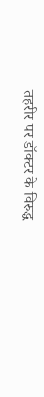तहरीर पर डॉक्टर के विरुद्ध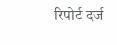रिपोर्ट दर्ज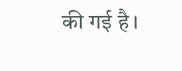की गई है।